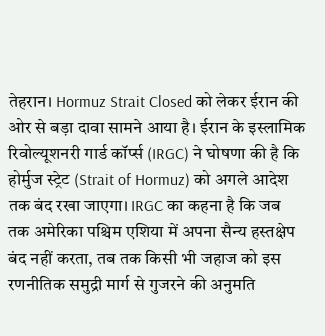तेहरान। Hormuz Strait Closed को लेकर ईरान की ओर से बड़ा दावा सामने आया है। ईरान के इस्लामिक रिवोल्यूशनरी गार्ड कॉर्प्स (IRGC) ने घोषणा की है कि होर्मुज स्ट्रेट (Strait of Hormuz) को अगले आदेश तक बंद रखा जाएगा। IRGC का कहना है कि जब तक अमेरिका पश्चिम एशिया में अपना सैन्य हस्तक्षेप बंद नहीं करता, तब तक किसी भी जहाज को इस रणनीतिक समुद्री मार्ग से गुजरने की अनुमति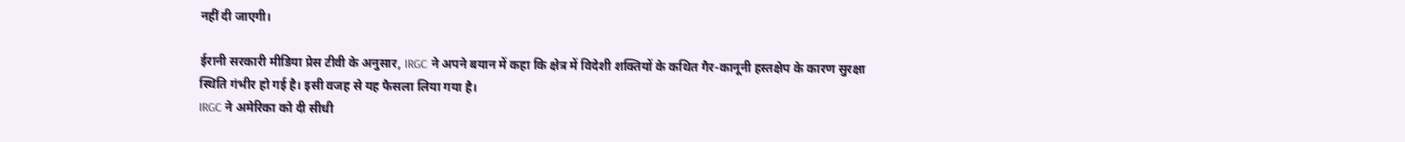नहीं दी जाएगी।

ईरानी सरकारी मीडिया प्रेस टीवी के अनुसार, IRGC ने अपने बयान में कहा कि क्षेत्र में विदेशी शक्तियों के कथित गैर-कानूनी हस्तक्षेप के कारण सुरक्षा स्थिति गंभीर हो गई है। इसी वजह से यह फैसला लिया गया है।
IRGC ने अमेरिका को दी सीधी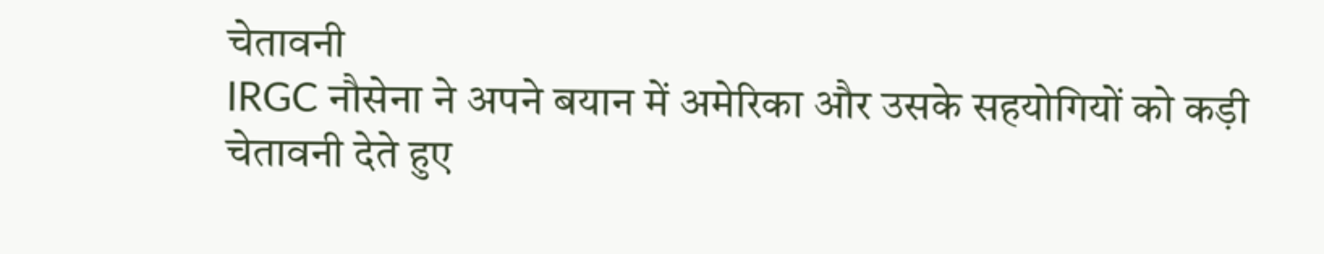चेतावनी
IRGC नौसेना ने अपने बयान में अमेरिका और उसके सहयोगियों को कड़ी चेतावनी देते हुए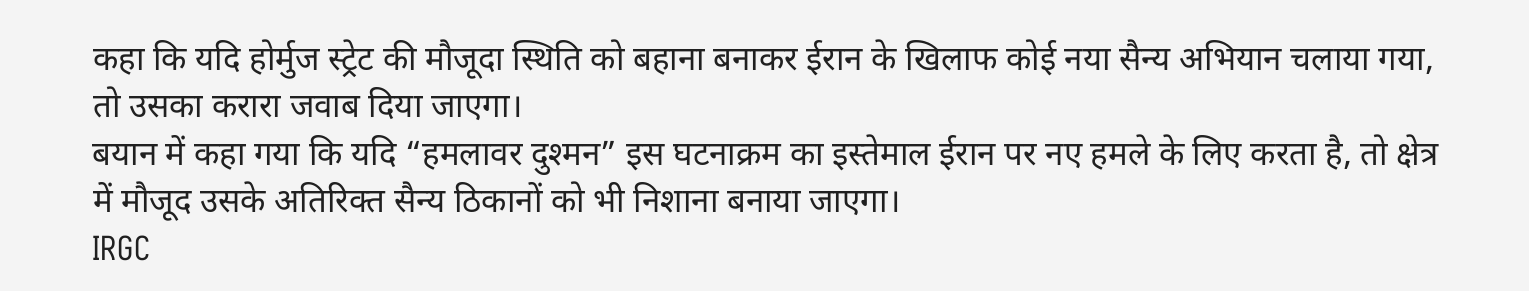कहा कि यदि होर्मुज स्ट्रेट की मौजूदा स्थिति को बहाना बनाकर ईरान के खिलाफ कोई नया सैन्य अभियान चलाया गया, तो उसका करारा जवाब दिया जाएगा।
बयान में कहा गया कि यदि “हमलावर दुश्मन” इस घटनाक्रम का इस्तेमाल ईरान पर नए हमले के लिए करता है, तो क्षेत्र में मौजूद उसके अतिरिक्त सैन्य ठिकानों को भी निशाना बनाया जाएगा।
IRGC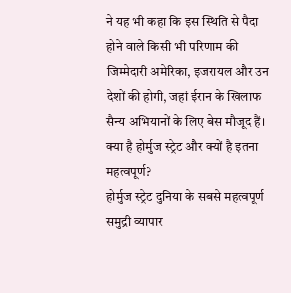ने यह भी कहा कि इस स्थिति से पैदा होने वाले किसी भी परिणाम की जिम्मेदारी अमेरिका, इजरायल और उन देशों की होगी, जहां ईरान के खिलाफ सैन्य अभियानों के लिए बेस मौजूद हैं।
क्या है होर्मुज स्ट्रेट और क्यों है इतना महत्वपूर्ण?
होर्मुज स्ट्रेट दुनिया के सबसे महत्वपूर्ण समुद्री व्यापार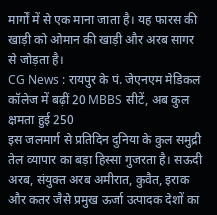मार्गों में से एक माना जाता है। यह फारस की खाड़ी को ओमान की खाड़ी और अरब सागर से जोड़ता है।
CG News : रायपुर के पं. जेएनएम मेडिकल कॉलेज में बढ़ीं 20 MBBS सीटें, अब कुल क्षमता हुई 250
इस जलमार्ग से प्रतिदिन दुनिया के कुल समुद्री तेल व्यापार का बड़ा हिस्सा गुजरता है। सऊदी अरब, संयुक्त अरब अमीरात, कुवैत, इराक और कतर जैसे प्रमुख ऊर्जा उत्पादक देशों का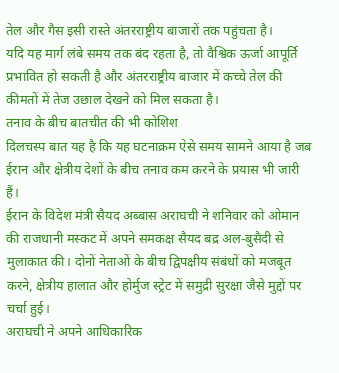तेल और गैस इसी रास्ते अंतरराष्ट्रीय बाजारों तक पहुंचता है।
यदि यह मार्ग लंबे समय तक बंद रहता है, तो वैश्विक ऊर्जा आपूर्ति प्रभावित हो सकती है और अंतरराष्ट्रीय बाजार में कच्चे तेल की कीमतों में तेज उछाल देखने को मिल सकता है।
तनाव के बीच बातचीत की भी कोशिश
दिलचस्प बात यह है कि यह घटनाक्रम ऐसे समय सामने आया है जब ईरान और क्षेत्रीय देशों के बीच तनाव कम करने के प्रयास भी जारी हैं।
ईरान के विदेश मंत्री सैयद अब्बास अराघची ने शनिवार को ओमान की राजधानी मस्कट में अपने समकक्ष सैयद बद्र अल-बुसैदी से मुलाकात की। दोनों नेताओं के बीच द्विपक्षीय संबंधों को मजबूत करने, क्षेत्रीय हालात और होर्मुज स्ट्रेट में समुद्री सुरक्षा जैसे मुद्दों पर चर्चा हुई।
अराघची ने अपने आधिकारिक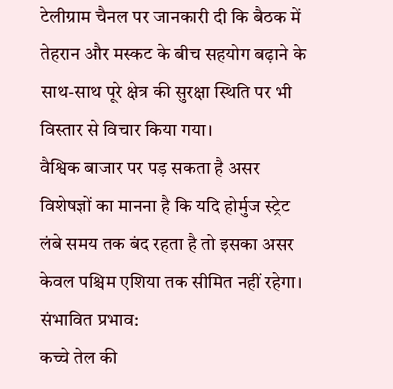टेलीग्राम चैनल पर जानकारी दी कि बैठक में तेहरान और मस्कट के बीच सहयोग बढ़ाने के साथ-साथ पूरे क्षेत्र की सुरक्षा स्थिति पर भी विस्तार से विचार किया गया।
वैश्विक बाजार पर पड़ सकता है असर
विशेषज्ञों का मानना है कि यदि होर्मुज स्ट्रेट लंबे समय तक बंद रहता है तो इसका असर केवल पश्चिम एशिया तक सीमित नहीं रहेगा।
संभावित प्रभाव:
कच्चे तेल की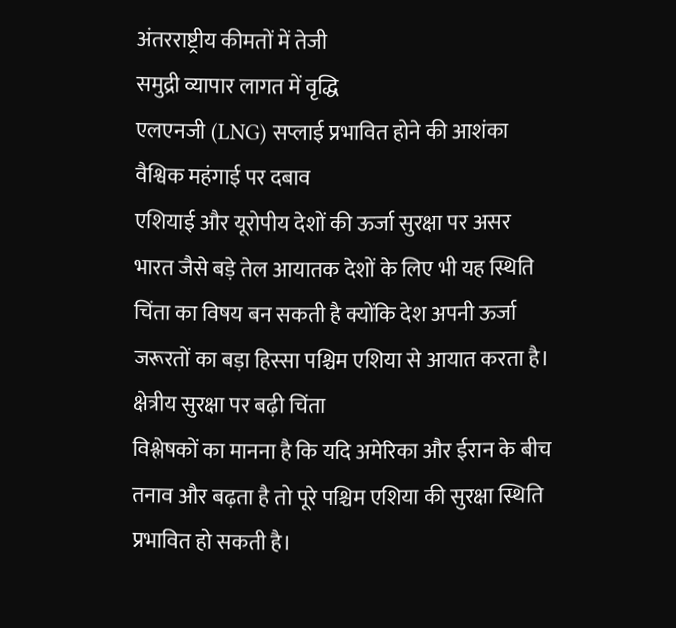अंतरराष्ट्रीय कीमतों में तेजी
समुद्री व्यापार लागत में वृद्धि
एलएनजी (LNG) सप्लाई प्रभावित होने की आशंका
वैश्विक महंगाई पर दबाव
एशियाई और यूरोपीय देशों की ऊर्जा सुरक्षा पर असर
भारत जैसे बड़े तेल आयातक देशों के लिए भी यह स्थिति चिंता का विषय बन सकती है क्योंकि देश अपनी ऊर्जा जरूरतों का बड़ा हिस्सा पश्चिम एशिया से आयात करता है।
क्षेत्रीय सुरक्षा पर बढ़ी चिंता
विश्लेषकों का मानना है कि यदि अमेरिका और ईरान के बीच तनाव और बढ़ता है तो पूरे पश्चिम एशिया की सुरक्षा स्थिति प्रभावित हो सकती है।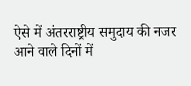ऐसे में अंतरराष्ट्रीय समुदाय की नजर आने वाले दिनों में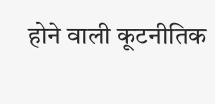होने वाली कूटनीतिक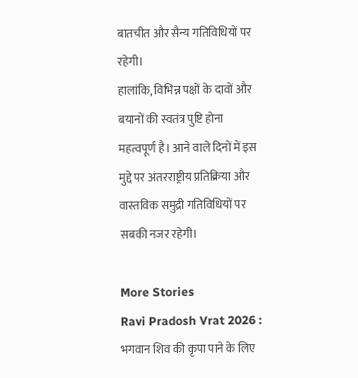बातचीत और सैन्य गतिविधियों पर रहेगी।
हालांकि, विभिन्न पक्षों के दावों और बयानों की स्वतंत्र पुष्टि होना महत्वपूर्ण है। आने वाले दिनों में इस मुद्दे पर अंतरराष्ट्रीय प्रतिक्रिया और वास्तविक समुद्री गतिविधियों पर सबकी नजर रहेगी।

More Stories
Ravi Pradosh Vrat 2026 : भगवान शिव की कृपा पाने के लिए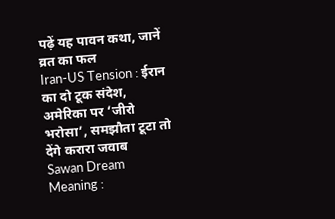पढ़ें यह पावन कथा, जानें व्रत का फल
Iran-US Tension : ईरान का दो टूक संदेश, अमेरिका पर ‘जीरो भरोसा’, समझौता टूटा तो देंगे करारा जवाब
Sawan Dream Meaning :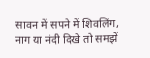सावन में सपने में शिवलिंग, नाग या नंदी दिखे तो समझें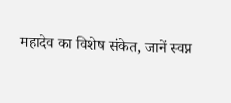महादेव का विशेष संकेत, जानें स्वप्न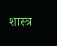शास्त्र